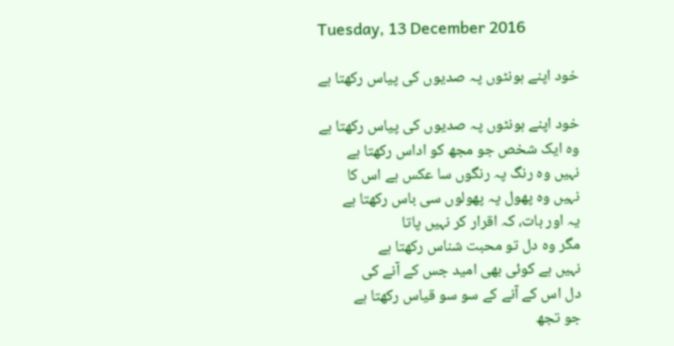Tuesday, 13 December 2016

خود اپنے ہونٹوں پہ صدیوں کی پیاس رکھتا ہے

خود اپنے ہونٹوں پہ صدیوں کی پیاس رکھتا ہے
وہ ایک شخص جو مجھ کو اداس رکھتا ہے
نہیں وہ رنگ پہ رنگوں سا عکس ہے اس کا
نہیں وہ پھول پہ پھولوں سی باس رکھتا ہے
یہ اور بات، کہ اقرار کر نہیں پاتا
مگر وہ دل تو محبت شناس رکھتا ہے
نہیں ہے کوئی بھی امید جس کے آنے کی
دل اس کے آنے کے سو سو قیاس رکھتا ہے
جو تجھ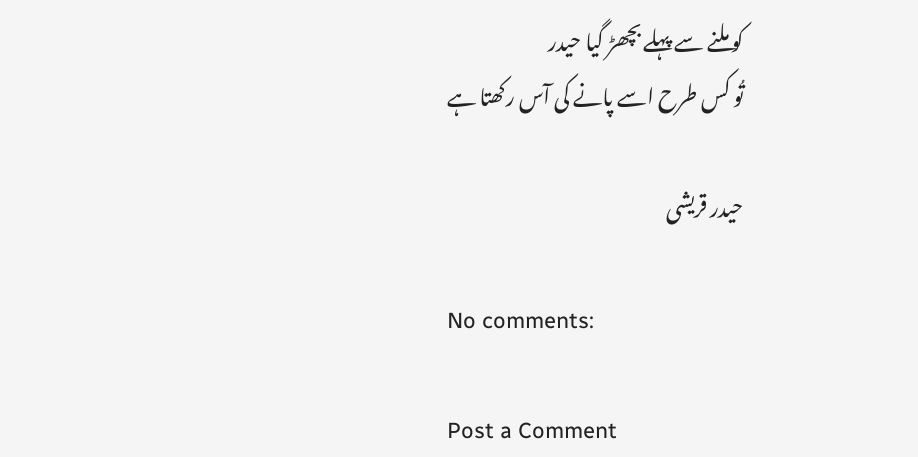کو ملنے سے پہلے بچھڑ گیا حیدر
تُو کس طرح اسے پانے کی آس رکھتا ہے

حیدر قریشی

No comments:

Post a Comment